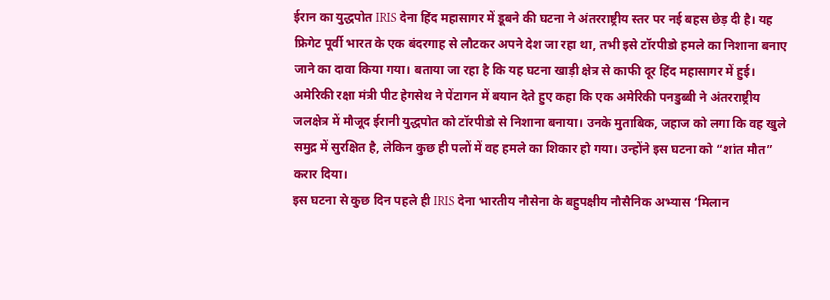ईरान का युद्धपोत IRIS देना हिंद महासागर में डूबने की घटना ने अंतरराष्ट्रीय स्तर पर नई बहस छेड़ दी है। यह फ्रिगेट पूर्वी भारत के एक बंदरगाह से लौटकर अपने देश जा रहा था, तभी इसे टॉरपीडो हमले का निशाना बनाए जाने का दावा किया गया। बताया जा रहा है कि यह घटना खाड़ी क्षेत्र से काफी दूर हिंद महासागर में हुई।
अमेरिकी रक्षा मंत्री पीट हेगसेथ ने पेंटागन में बयान देते हुए कहा कि एक अमेरिकी पनडुब्बी ने अंतरराष्ट्रीय जलक्षेत्र में मौजूद ईरानी युद्धपोत को टॉरपीडो से निशाना बनाया। उनके मुताबिक, जहाज को लगा कि वह खुले समुद्र में सुरक्षित है, लेकिन कुछ ही पलों में वह हमले का शिकार हो गया। उन्होंने इस घटना को “शांत मौत” करार दिया।
इस घटना से कुछ दिन पहले ही IRIS देना भारतीय नौसेना के बहुपक्षीय नौसैनिक अभ्यास ‘मिलान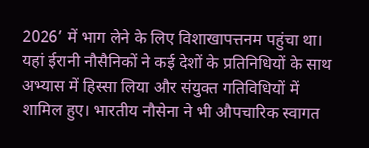2026’ में भाग लेने के लिए विशाखापत्तनम पहुंचा था। यहां ईरानी नौसैनिकों ने कई देशों के प्रतिनिधियों के साथ अभ्यास में हिस्सा लिया और संयुक्त गतिविधियों में शामिल हुए। भारतीय नौसेना ने भी औपचारिक स्वागत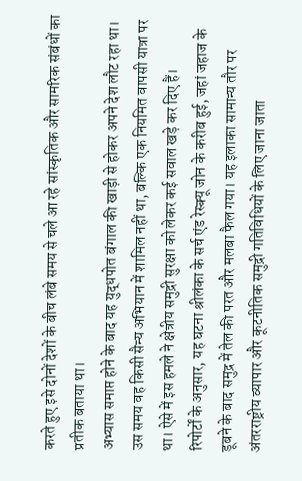करते हुए इसे दोनों देशों के बीच लंबे समय से चले आ रहे सांस्कृतिक और सामरिक संबंधों का प्रतीक बताया था।
अभ्यास समाप्त होने के बाद यह युद्धपोत बंगाल की खाड़ी से होकर अपने देश लौट रहा था। उस समय वह किसी सैन्य अभियान में शामिल नहीं था, बल्कि एक नियमित वापसी यात्रा पर था। ऐसे में इस हमले ने क्षेत्रीय समुद्री सुरक्षा को लेकर कई सवाल खड़े कर दिए हैं।
रिपोर्टों के अनुसार, यह घटना श्रीलंका के सर्च एंड रेस्क्यू जोन के करीब हुई, जहां जहाज के डूबने के बाद समुद्र में तेल की परत और मलबा फैल गया। यह इलाका सामान्य तौर पर अंतरराष्ट्रीय व्यापार और कूटनीतिक समुद्री गतिविधियों के लिए जाना जाता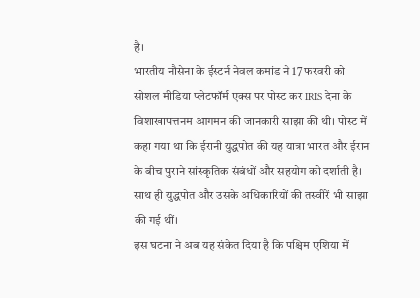है।
भारतीय नौसेना के ईस्टर्न नेवल कमांड ने 17 फरवरी को सोशल मीडिया प्लेटफॉर्म एक्स पर पोस्ट कर IRIS देना के विशाखापत्तनम आगमन की जानकारी साझा की थी। पोस्ट में कहा गया था कि ईरानी युद्धपोत की यह यात्रा भारत और ईरान के बीच पुराने सांस्कृतिक संबंधों और सहयोग को दर्शाती है। साथ ही युद्धपोत और उसके अधिकारियों की तस्वीरें भी साझा की गई थीं।
इस घटना ने अब यह संकेत दिया है कि पश्चिम एशिया में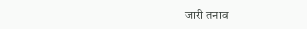जारी तनाव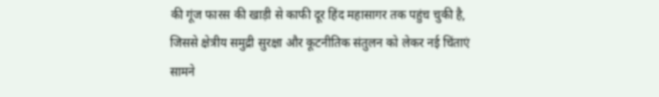की गूंज फारस की खाड़ी से काफी दूर हिंद महासागर तक पहुंच चुकी है, जिससे क्षेत्रीय समुद्री सुरक्षा और कूटनीतिक संतुलन को लेकर नई चिंताएं सामने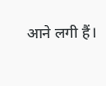आने लगी हैं।